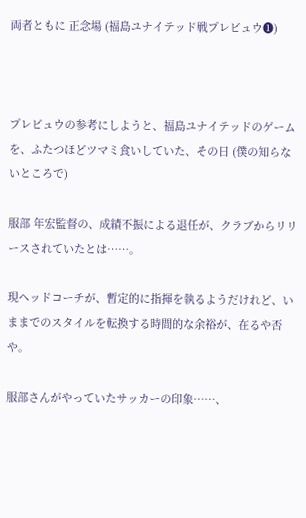両者ともに 正念場 (福島ユナイテッド戦プレビュウ❶)



プレビュウの参考にしようと、福島ユナイテッドのゲームを、ふたつほどツマミ食いしていた、その日 (僕の知らないところで)

服部 年宏監督の、成績不振による退任が、クラブからリリースされていたとは……。

現ヘッドコーチが、暫定的に指揮を執るようだけれど、いままでのスタイルを転換する時間的な余裕が、在るや否や。

服部さんがやっていたサッカーの印象……、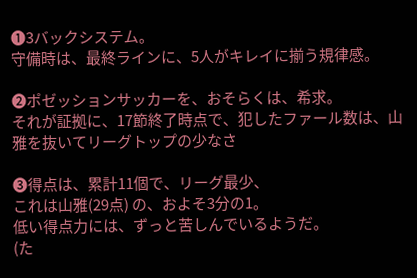❶3バックシステム。
守備時は、最終ラインに、5人がキレイに揃う規律感。

❷ポゼッションサッカーを、おそらくは、希求。
それが証拠に、17節終了時点で、犯したファール数は、山雅を抜いてリーグトップの少なさ

❸得点は、累計11個で、リーグ最少、
これは山雅(29点) の、およそ3分の1。
低い得点力には、ずっと苦しんでいるようだ。
(た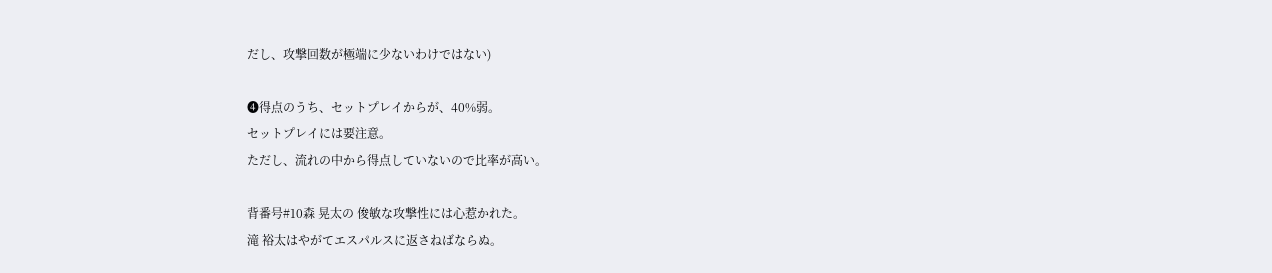だし、攻撃回数が極端に少ないわけではない)

❹得点のうち、セットプレイからが、40%弱。
セットプレイには要注意。
ただし、流れの中から得点していないので比率が高い。

背番号#10森 晃太の 俊敏な攻撃性には心惹かれた。
滝 裕太はやがてエスパルスに返さねばならぬ。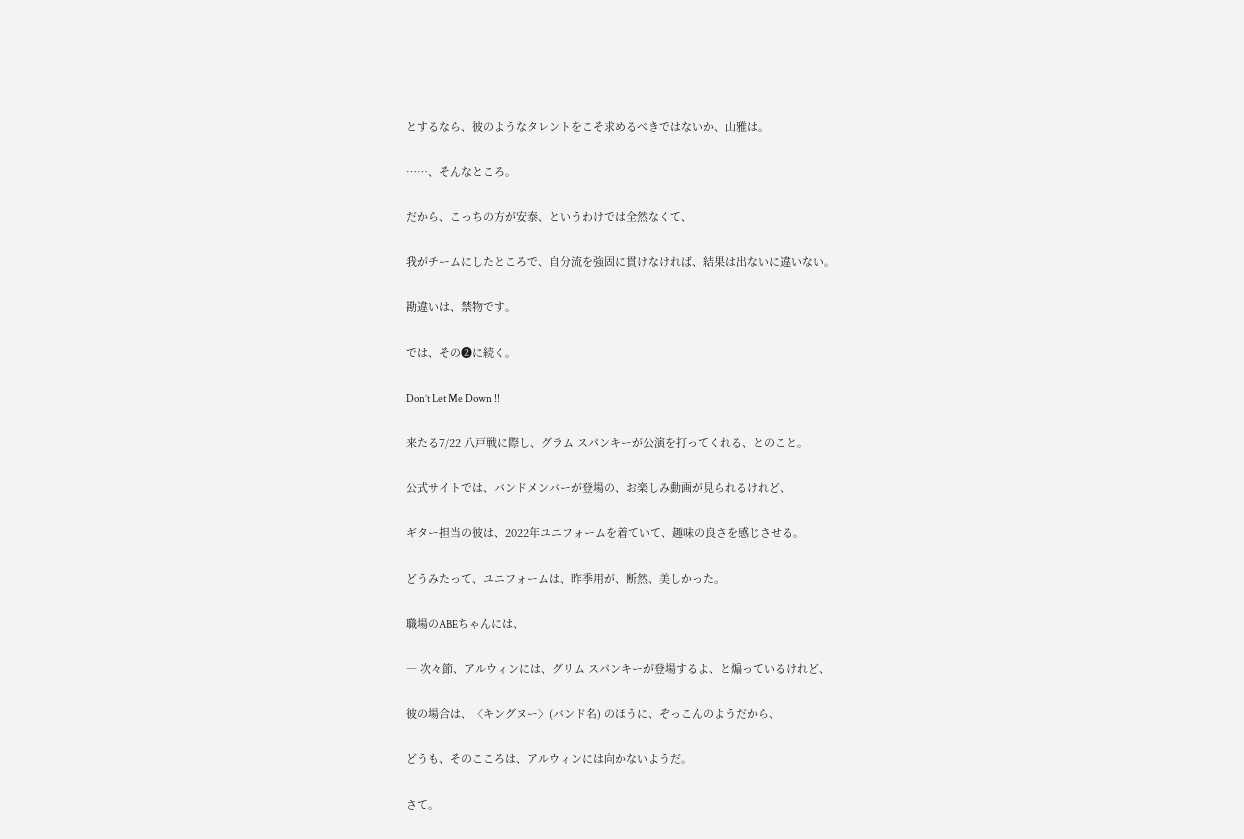とするなら、彼のようなタレントをこそ求めるべきではないか、山雅は。

……、そんなところ。

だから、こっちの方が安泰、というわけでは全然なくて、

我がチームにしたところで、自分流を強固に貫けなければ、結果は出ないに違いない。

勘違いは、禁物です。

では、その❷に続く。

Don’t Let Me Down !!

来たる7/22 八戸戦に際し、グラム スパンキーが公演を打ってくれる、とのこと。

公式サイトでは、バンドメンバーが登場の、お楽しみ動画が見られるけれど、

ギター担当の彼は、2022年ユニフォームを着ていて、趣味の良さを感じさせる。

どうみたって、ユニフォームは、昨季用が、断然、美しかった。

職場のABEちゃんには、

― 次々節、アルウィンには、グリム スパンキーが登場するよ、と煽っているけれど、

彼の場合は、〈キングヌー〉(バンド名) のほうに、ぞっこんのようだから、

どうも、そのこころは、アルウィンには向かないようだ。

さて。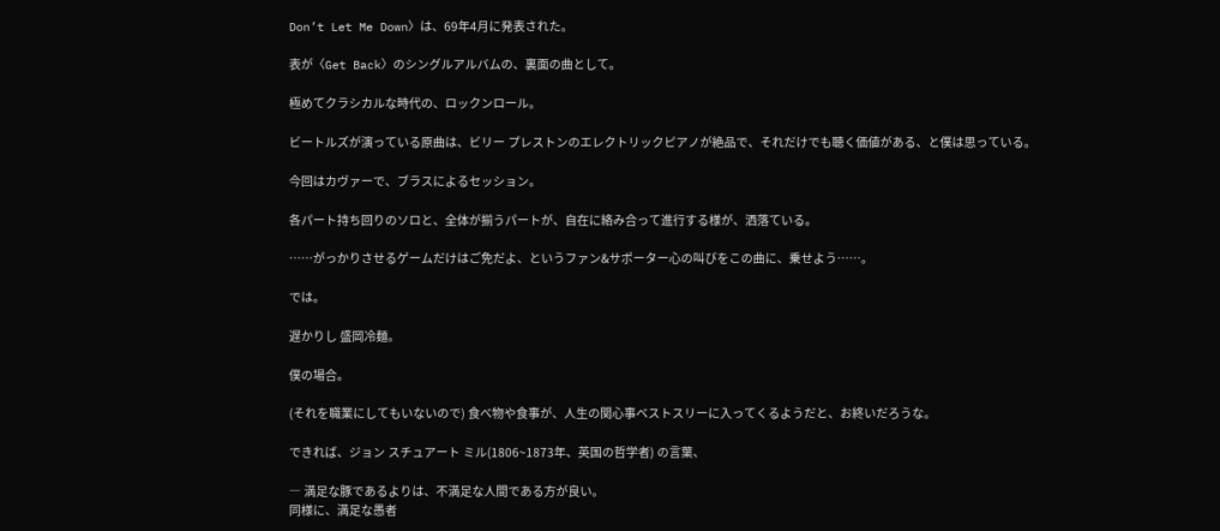Don’t Let Me Down〉は、69年4月に発表された。

表が〈Get Back〉のシングルアルバムの、裏面の曲として。

極めてクラシカルな時代の、ロックンロール。

ビートルズが演っている原曲は、ビリー プレストンのエレクトリックピアノが絶品で、それだけでも聴く価値がある、と僕は思っている。

今回はカヴァーで、ブラスによるセッション。

各パート持ち回りのソロと、全体が揃うパートが、自在に絡み合って進行する様が、洒落ている。

……がっかりさせるゲームだけはご免だよ、というファン&サポーター心の叫びをこの曲に、乗せよう……。

では。

遅かりし 盛岡冷麺。

僕の場合。

(それを職業にしてもいないので) 食べ物や食事が、人生の関心事ベストスリーに入ってくるようだと、お終いだろうな。

できれば、ジョン スチュアート ミル(1806~1873年、英国の哲学者) の言葉、

― 満足な豚であるよりは、不満足な人間である方が良い。
同様に、満足な愚者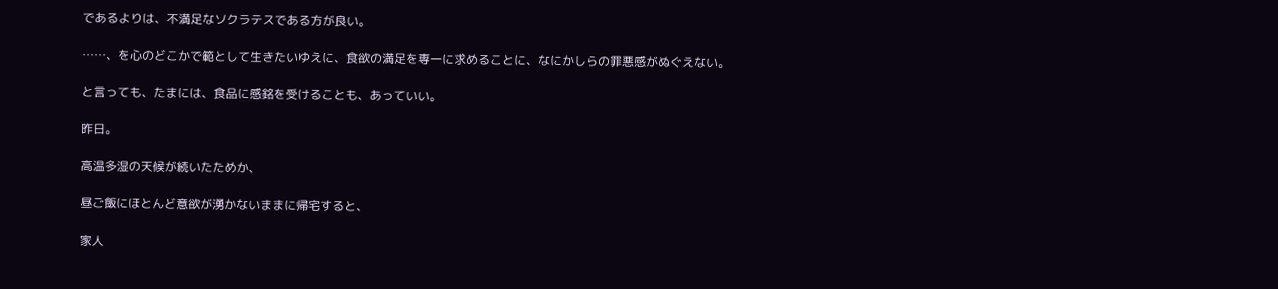であるよりは、不満足なソクラテスである方が良い。

……、を心のどこかで範として生きたいゆえに、食欲の満足を専一に求めることに、なにかしらの罪悪感がぬぐえない。

と言っても、たまには、食品に感銘を受けることも、あっていい。

昨日。

高温多湿の天候が続いたためか、

昼ご飯にほとんど意欲が湧かないままに帰宅すると、

家人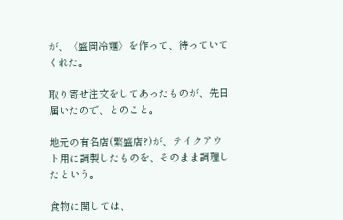が、〈盛岡冷麵〉を作って、待っていてくれた。

取り寄せ注文をしてあったものが、先日届いたので、とのこと。

地元の有名店(繁盛店?)が、テイクアウト用に調製したものを、そのまま調理したという。

食物に関しては、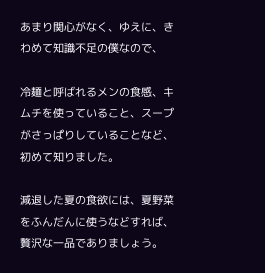あまり関心がなく、ゆえに、きわめて知識不足の僕なので、

冷麺と呼ばれるメンの食感、キムチを使っていること、スープがさっぱりしていることなど、初めて知りました。

減退した夏の食欲には、夏野菜をふんだんに使うなどすれば、贅沢な一品でありましょう。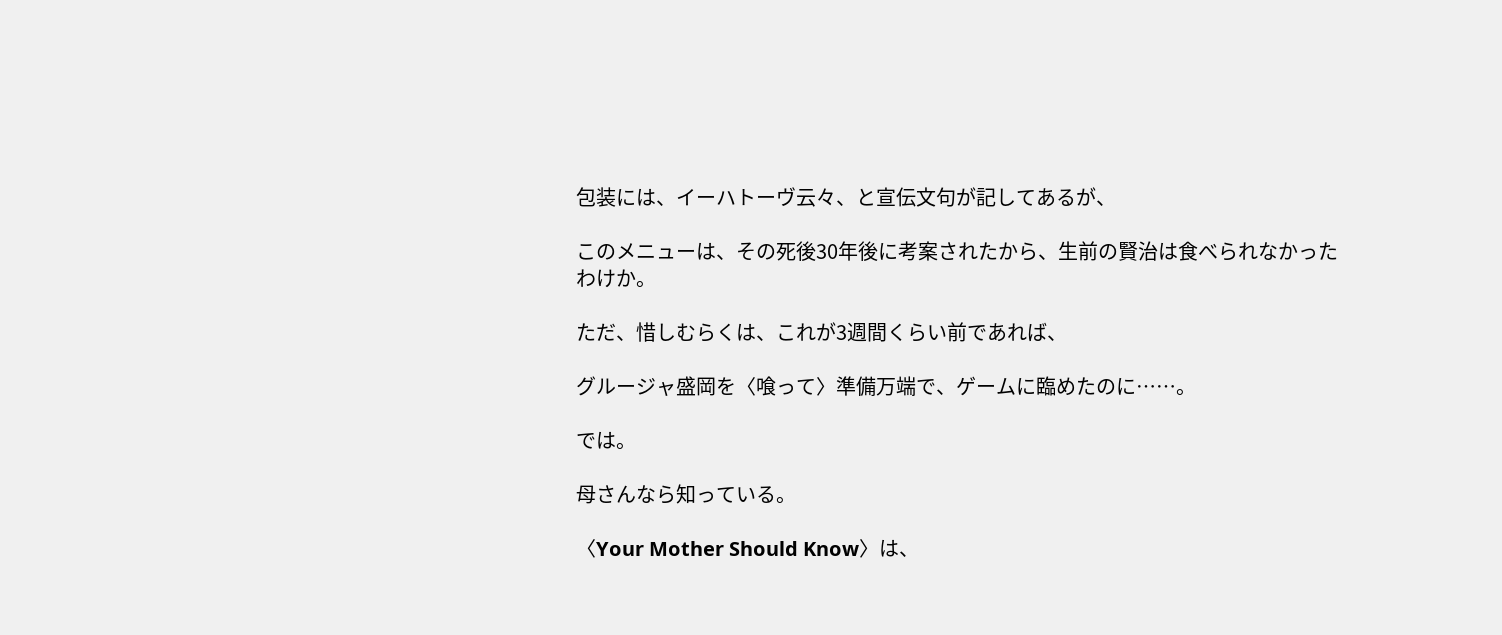包装には、イーハトーヴ云々、と宣伝文句が記してあるが、

このメニューは、その死後30年後に考案されたから、生前の賢治は食べられなかったわけか。

ただ、惜しむらくは、これが3週間くらい前であれば、

グルージャ盛岡を〈喰って〉準備万端で、ゲームに臨めたのに……。

では。

母さんなら知っている。

〈Your Mother Should Know〉は、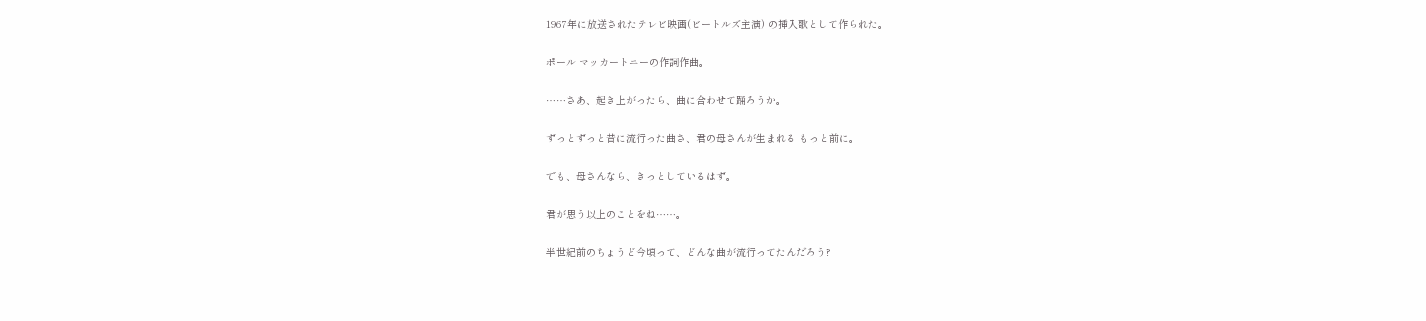1967年に放送されたテレビ映画(ビートルズ主演) の挿入歌として作られた。

ポール マッカートニーの作詞作曲。

……さあ、起き上がったら、曲に合わせて踊ろうか。

ずっとずっと昔に流行った曲さ、君の母さんが生まれる もっと前に。

でも、母さんなら、きっとしているはず。

君が思う以上のことをね……。

半世紀前のちょうど今頃って、どんな曲が流行ってたんだろう?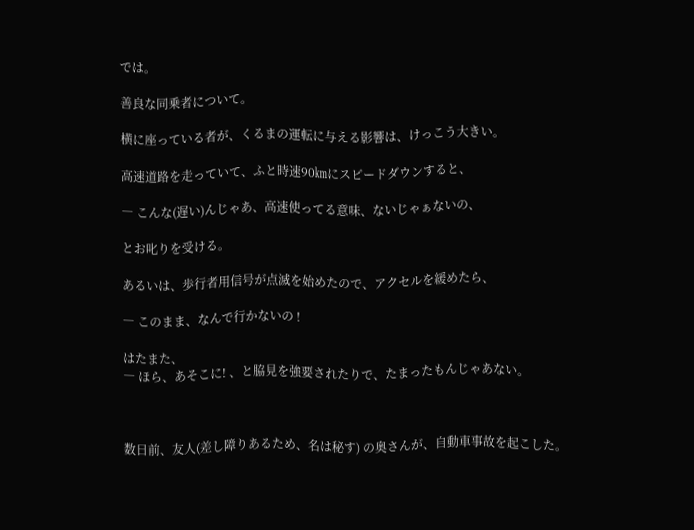では。

善良な同乗者について。

横に座っている者が、くるまの運転に与える影響は、けっこう大きい。

高速道路を走っていて、ふと時速90㎞にスピードダウンすると、

― こんな(遅い)んじゃあ、高速使ってる意味、ないじゃぁないの、

とお叱りを受ける。

あるいは、歩行者用信号が点滅を始めたので、アクセルを緩めたら、

― このまま、なんで行かないの !

はたまた、
― ほら、あそこに! 、と脇見を強要されたりで、たまったもんじゃあない。



数日前、友人(差し障りあるため、名は秘す) の奥さんが、自動車事故を起こした。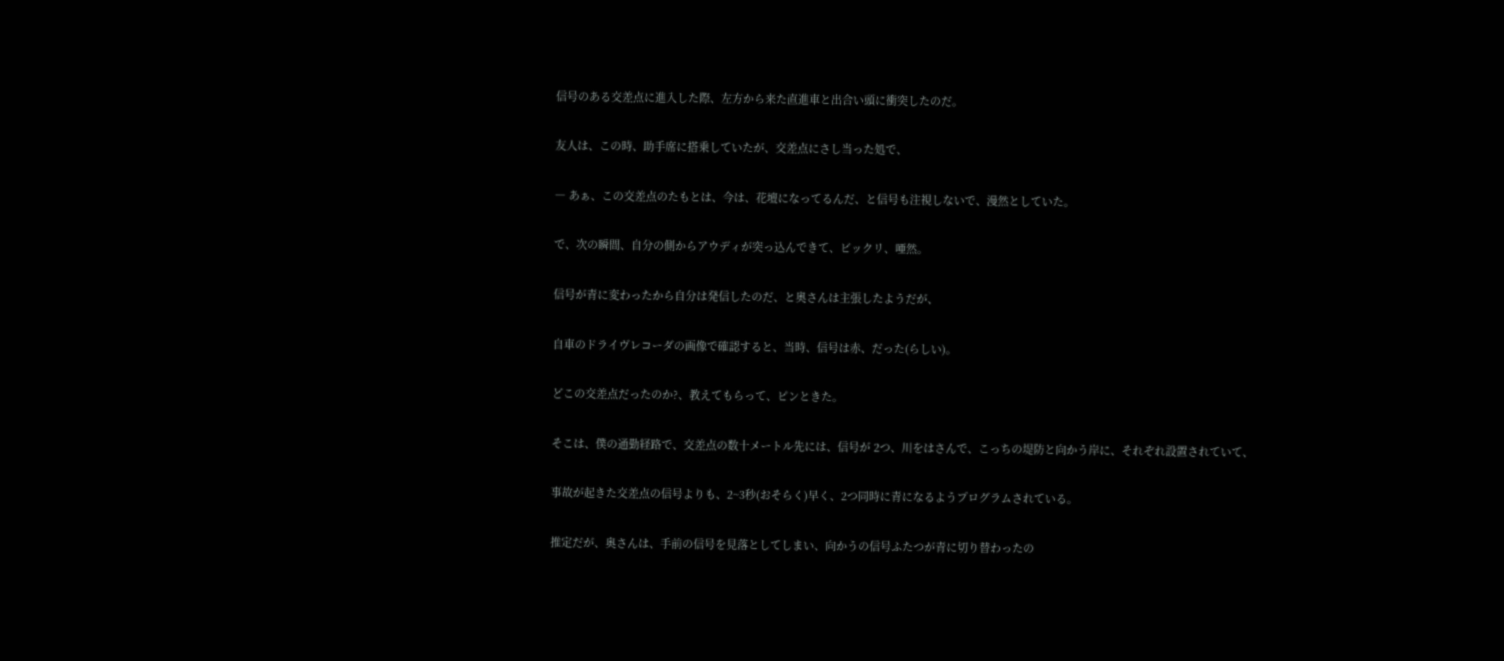信号のある交差点に進入した際、左方から来た直進車と出合い頭に衝突したのだ。

友人は、この時、助手席に搭乗していたが、交差点にさし当った処で、

― あぁ、この交差点のたもとは、今は、花壇になってるんだ、と信号も注視しないで、漫然としていた。

で、次の瞬間、自分の側からアウディが突っ込んできて、ビックリ、唖然。

信号が青に変わったから自分は発信したのだ、と奧さんは主張したようだが、

自車のドライヴレコーダの画像で確認すると、当時、信号は赤、だった(らしい)。

どこの交差点だったのか?、教えてもらって、ピンときた。

そこは、僕の通勤経路で、交差点の数十メートル先には、信号が 2つ、川をはさんで、こっちの堤防と向かう岸に、それぞれ設置されていて、

事故が起きた交差点の信号よりも、2~3秒(おそらく)早く、2つ同時に青になるようプログラムされている。

推定だが、奥さんは、手前の信号を見落としてしまい、向かうの信号ふたつが青に切り替わったの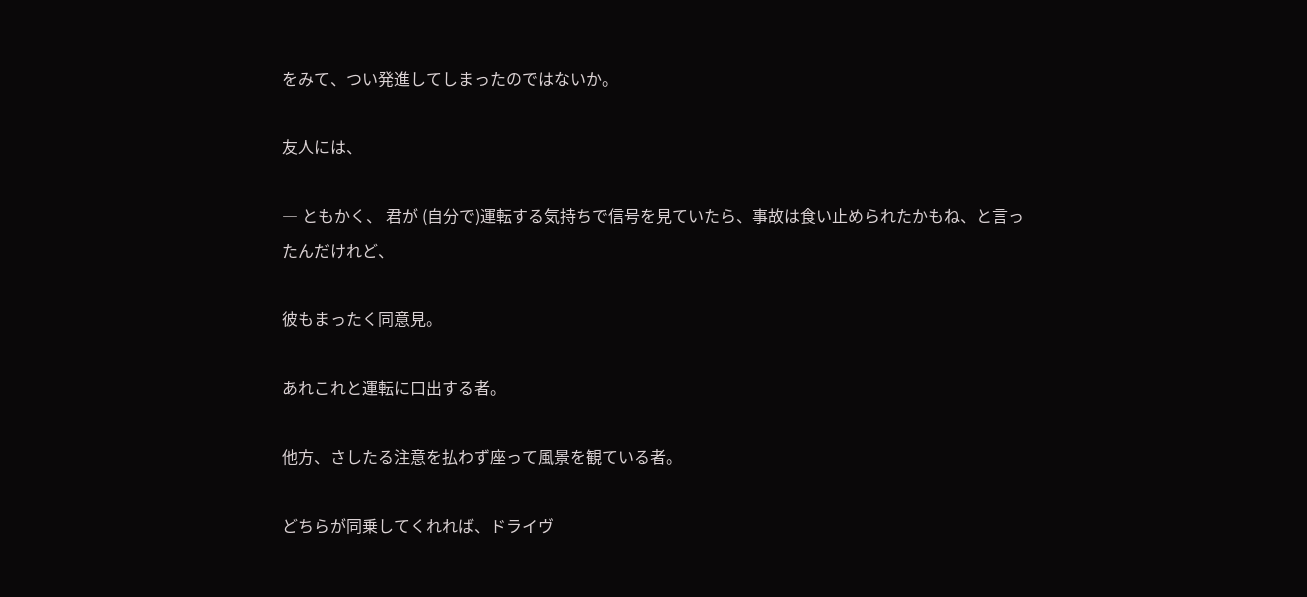をみて、つい発進してしまったのではないか。

友人には、

― ともかく、 君が (自分で)運転する気持ちで信号を見ていたら、事故は食い止められたかもね、と言ったんだけれど、

彼もまったく同意見。

あれこれと運転に口出する者。

他方、さしたる注意を払わず座って風景を観ている者。

どちらが同乗してくれれば、ドライヴ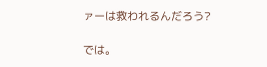ァーは救われるんだろう?

では。